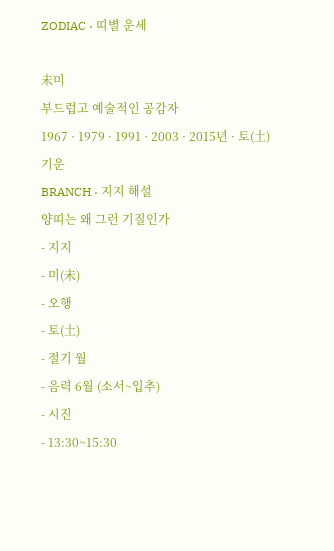ZODIAC · 띠별 운세

未미
부드럽고 예술적인 공감자
1967 · 1979 · 1991 · 2003 · 2015년 · 토(土) 기운
BRANCH · 지지 해설
양띠는 왜 그런 기질인가
- 지지
- 미(未)
- 오행
- 토(土)
- 절기 월
- 음력 6월 (소서~입추)
- 시진
- 13:30~15:30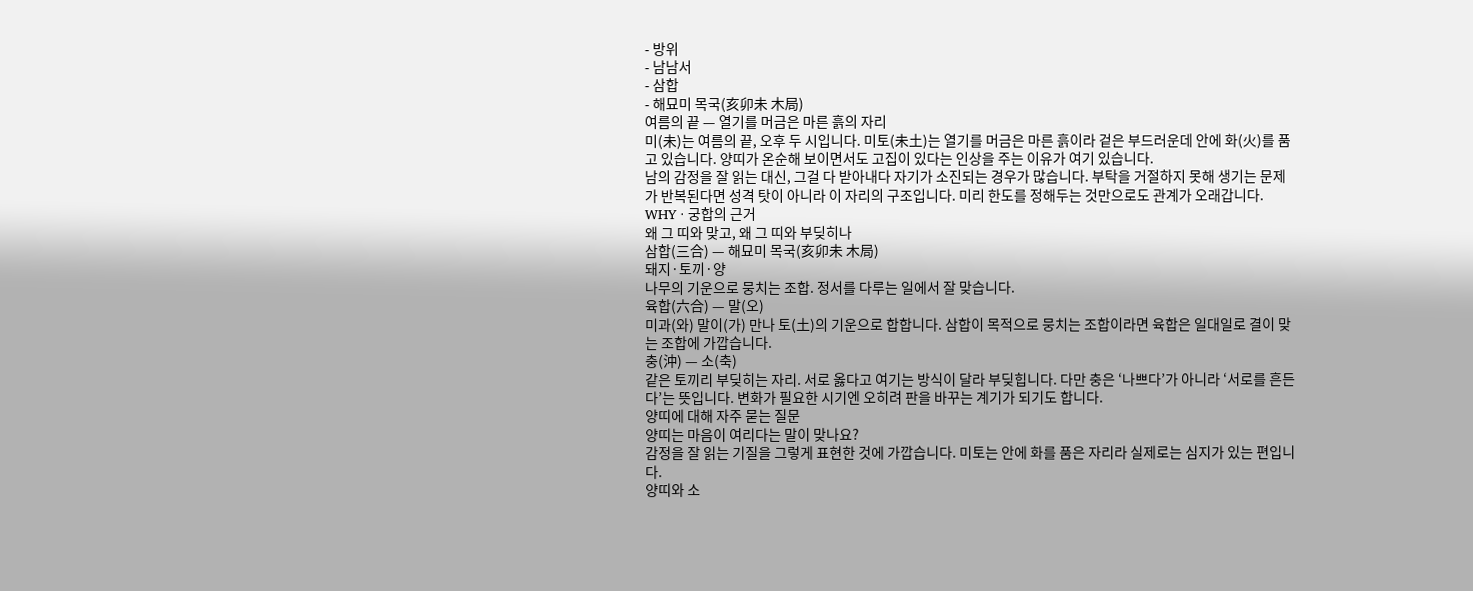- 방위
- 남남서
- 삼합
- 해묘미 목국(亥卯未 木局)
여름의 끝 — 열기를 머금은 마른 흙의 자리
미(未)는 여름의 끝, 오후 두 시입니다. 미토(未土)는 열기를 머금은 마른 흙이라 겉은 부드러운데 안에 화(火)를 품고 있습니다. 양띠가 온순해 보이면서도 고집이 있다는 인상을 주는 이유가 여기 있습니다.
남의 감정을 잘 읽는 대신, 그걸 다 받아내다 자기가 소진되는 경우가 많습니다. 부탁을 거절하지 못해 생기는 문제가 반복된다면 성격 탓이 아니라 이 자리의 구조입니다. 미리 한도를 정해두는 것만으로도 관계가 오래갑니다.
WHY · 궁합의 근거
왜 그 띠와 맞고, 왜 그 띠와 부딪히나
삼합(三合) — 해묘미 목국(亥卯未 木局)
돼지·토끼·양
나무의 기운으로 뭉치는 조합. 정서를 다루는 일에서 잘 맞습니다.
육합(六合) — 말(오)
미과(와) 말이(가) 만나 토(土)의 기운으로 합합니다. 삼합이 목적으로 뭉치는 조합이라면 육합은 일대일로 결이 맞는 조합에 가깝습니다.
충(沖) — 소(축)
같은 토끼리 부딪히는 자리. 서로 옳다고 여기는 방식이 달라 부딪힙니다. 다만 충은 ‘나쁘다’가 아니라 ‘서로를 흔든다’는 뜻입니다. 변화가 필요한 시기엔 오히려 판을 바꾸는 계기가 되기도 합니다.
양띠에 대해 자주 묻는 질문
양띠는 마음이 여리다는 말이 맞나요?
감정을 잘 읽는 기질을 그렇게 표현한 것에 가깝습니다. 미토는 안에 화를 품은 자리라 실제로는 심지가 있는 편입니다.
양띠와 소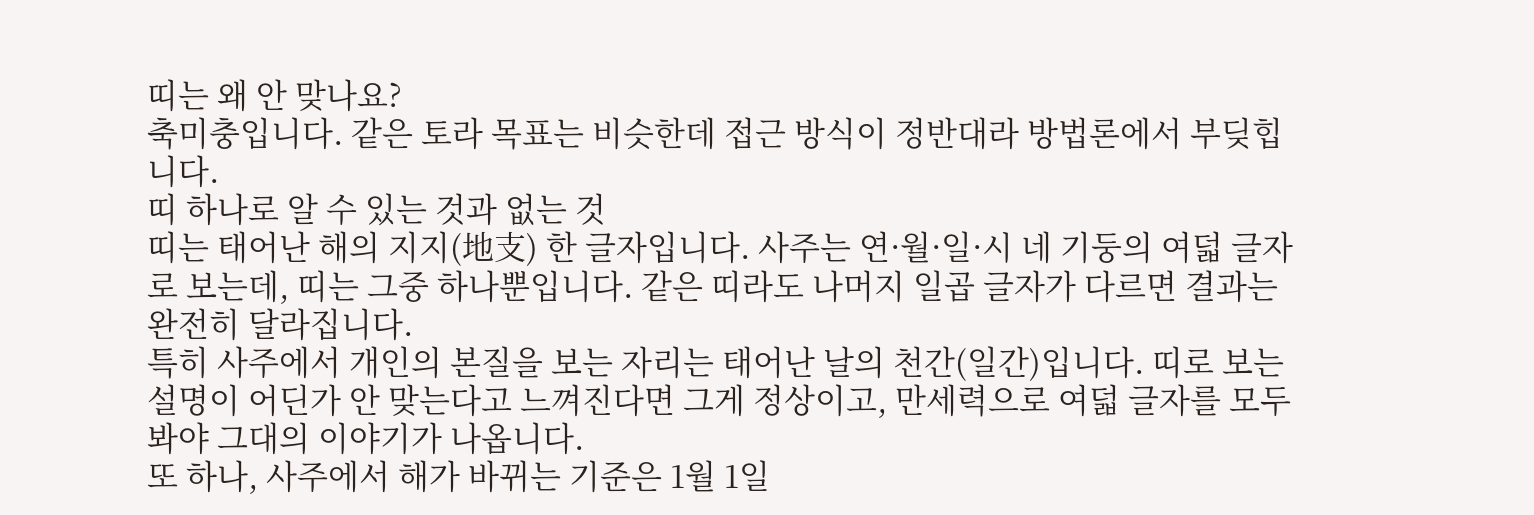띠는 왜 안 맞나요?
축미충입니다. 같은 토라 목표는 비슷한데 접근 방식이 정반대라 방법론에서 부딪힙니다.
띠 하나로 알 수 있는 것과 없는 것
띠는 태어난 해의 지지(地支) 한 글자입니다. 사주는 연·월·일·시 네 기둥의 여덟 글자로 보는데, 띠는 그중 하나뿐입니다. 같은 띠라도 나머지 일곱 글자가 다르면 결과는 완전히 달라집니다.
특히 사주에서 개인의 본질을 보는 자리는 태어난 날의 천간(일간)입니다. 띠로 보는 설명이 어딘가 안 맞는다고 느껴진다면 그게 정상이고, 만세력으로 여덟 글자를 모두 봐야 그대의 이야기가 나옵니다.
또 하나, 사주에서 해가 바뀌는 기준은 1월 1일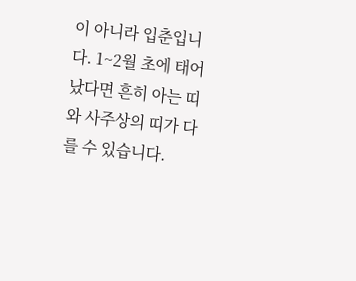이 아니라 입춘입니다. 1~2월 초에 태어났다면 흔히 아는 띠와 사주상의 띠가 다를 수 있습니다.